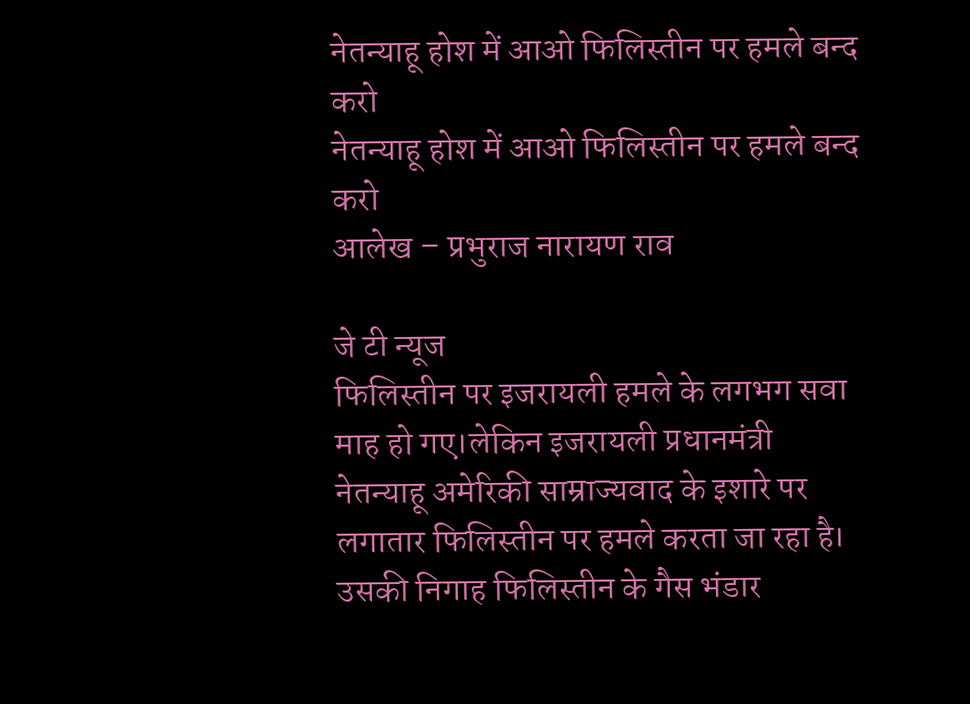नेतन्याहू होश में आओ फिलिस्तीन पर हमले बन्द करो
नेतन्याहू होश में आओ फिलिस्तीन पर हमले बन्द करो
आलेख – प्रभुराज नारायण राव

जे टी न्यूज
फिलिस्तीन पर इजरायली हमले के लगभग सवा माह हो गए।लेकिन इजरायली प्रधानमंत्री नेतन्याहू अमेरिकी साम्राज्यवाद के इशारे पर लगातार फिलिस्तीन पर हमले करता जा रहा है। उसकी निगाह फिलिस्तीन के गैस भंडार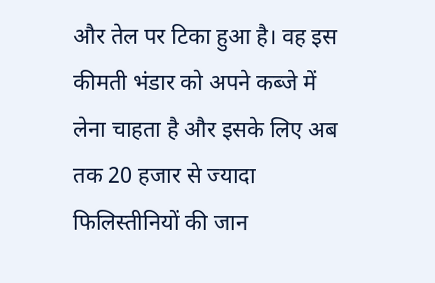और तेल पर टिका हुआ है। वह इस कीमती भंडार को अपने कब्जे में लेना चाहता है और इसके लिए अब तक 20 हजार से ज्यादा फिलिस्तीनियों की जान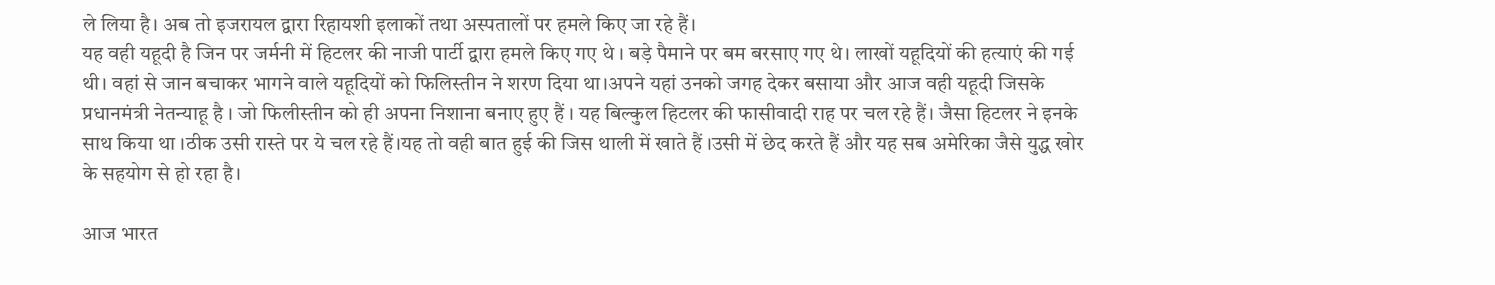ले लिया है। अब तो इजरायल द्वारा रिहायशी इलाकों तथा अस्पतालों पर हमले किए जा रहे हैं।
यह वही यहूदी है जिन पर जर्मनी में हिटलर की नाजी पार्टी द्वारा हमले किए गए थे । बड़े पैमाने पर बम बरसाए गए थे। लाखों यहूदियों की हत्याएं की गई थी। वहां से जान बचाकर भागने वाले यहूदियों को फिलिस्तीन ने शरण दिया था।अपने यहां उनको जगह देकर बसाया और आज वही यहूदी जिसके प्रधानमंत्री नेतन्याहू है । जो फिलीस्तीन को ही अपना निशाना बनाए हुए हैं । यह बिल्कुल हिटलर की फासीवादी राह पर चल रहे हैं। जैसा हिटलर ने इनके साथ किया था ।ठीक उसी रास्ते पर ये चल रहे हैं।यह तो वही बात हुई की जिस थाली में खाते हैं ।उसी में छेद करते हैं और यह सब अमेरिका जैसे युद्ध खोर के सहयोग से हो रहा है।

आज भारत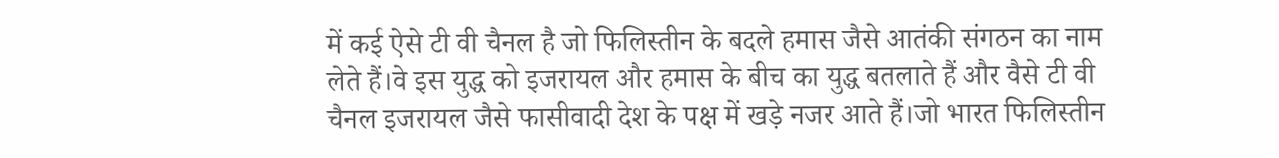में कई ऐसे टी वी चैनल है जो फिलिस्तीन के बदले हमास जैसे आतंकी संगठन का नाम लेते हैं।वे इस युद्ध को इजरायल और हमास के बीच का युद्ध बतलाते हैं और वैसे टी वी चैनल इजरायल जैसे फासीवादी देश के पक्ष में खड़े नजर आते हैं।जो भारत फिलिस्तीन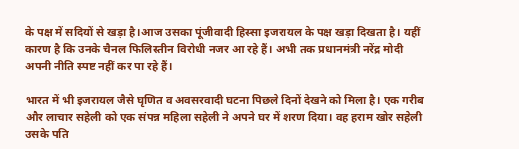के पक्ष में सदियों से खड़ा है।आज उसका पूंजीवादी हिस्सा इजरायल के पक्ष खड़ा दिखता है। यहीं कारण है कि उनके चैनल फिलिस्तीन विरोधी नजर आ रहे हैं। अभी तक प्रधानमंत्री नरेंद्र मोदी अपनी नीति स्पष्ट नहीं कर पा रहे हैं।

भारत में भी इजरायल जैसे घृणित व अवसरवादी घटना पिछले दिनों देखने को मिला है। एक गरीब और लाचार सहेली को एक संपन्न महिला सहेली ने अपने घर में शरण दिया। वह हराम खोर सहेली उसके पति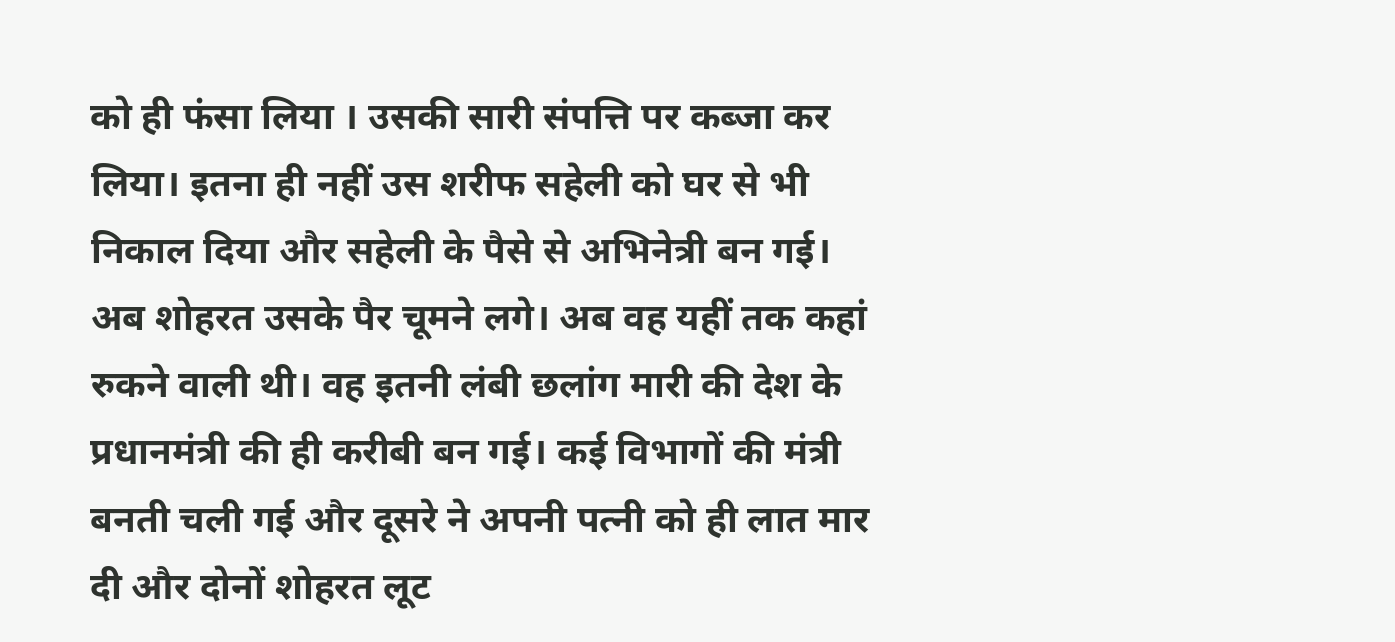को ही फंसा लिया । उसकी सारी संपत्ति पर कब्जा कर लिया। इतना ही नहीं उस शरीफ सहेली को घर से भी निकाल दिया और सहेली के पैसे से अभिनेत्री बन गई। अब शोहरत उसके पैर चूमने लगे। अब वह यहीं तक कहां रुकने वाली थी। वह इतनी लंबी छलांग मारी की देश के प्रधानमंत्री की ही करीबी बन गई। कई विभागों की मंत्री बनती चली गई और दूसरे ने अपनी पत्नी को ही लात मार दी और दोनों शोहरत लूट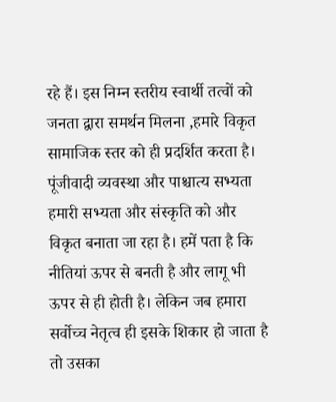रहे हैं। इस निम्न स्तरीय स्वार्थी तत्वों को जनता द्वारा समर्थन मिलना ,हमारे विकृत सामाजिक स्तर को ही प्रदर्शित करता है। पूंजीवादी व्यवस्था और पाश्चात्य सभ्यता हमारी सभ्यता और संस्कृति को और विकृत बनाता जा रहा है। हमें पता है कि नीतियां ऊपर से बनती है और लागू भी ऊपर से ही होती है। लेकिन जब हमारा सर्वोच्च नेतृत्व ही इसके शिकार हो जाता है तो उसका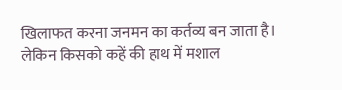खिलाफत करना जनमन का कर्तव्य बन जाता है।
लेकिन किसको कहें की हाथ में मशाल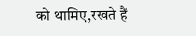को थामिए,रखते हैं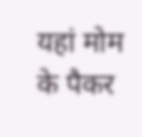यहां मोम के पैकर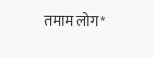तमाम लोग*